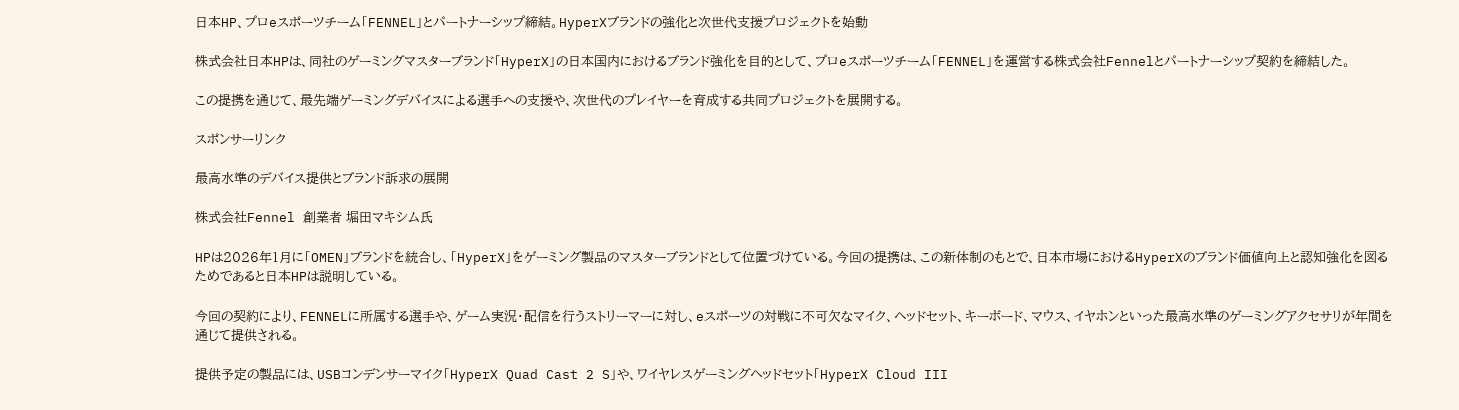日本HP、プロeスポーツチーム「FENNEL」とパートナーシップ締結。HyperXブランドの強化と次世代支援プロジェクトを始動

株式会社日本HPは、同社のゲーミングマスターブランド「HyperX」の日本国内におけるブランド強化を目的として、プロeスポーツチーム「FENNEL」を運営する株式会社Fennelとパートナーシップ契約を締結した。

この提携を通じて、最先端ゲーミングデバイスによる選手への支援や、次世代のプレイヤーを育成する共同プロジェクトを展開する。

スポンサーリンク

最高水準のデバイス提供とブランド訴求の展開

株式会社Fennel 創業者 堀田マキシム氏

HPは2026年1月に「OMEN」ブランドを統合し、「HyperX」をゲーミング製品のマスターブランドとして位置づけている。今回の提携は、この新体制のもとで、日本市場におけるHyperXのブランド価値向上と認知強化を図るためであると日本HPは説明している。

今回の契約により、FENNELに所属する選手や、ゲーム実況・配信を行うストリーマーに対し、eスポーツの対戦に不可欠なマイク、ヘッドセット、キーボード、マウス、イヤホンといった最高水準のゲーミングアクセサリが年間を通じて提供される。

提供予定の製品には、USBコンデンサーマイク「HyperX Quad Cast 2 S」や、ワイヤレスゲーミングヘッドセット「HyperX Cloud III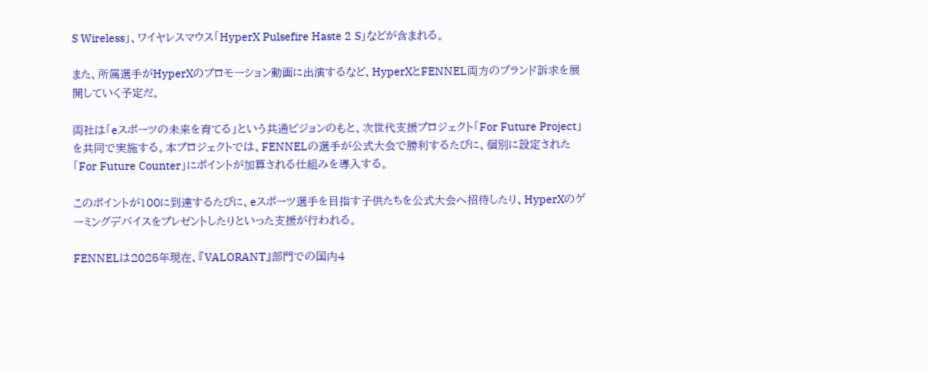S Wireless」、ワイヤレスマウス「HyperX Pulsefire Haste 2 S」などが含まれる。

また、所属選手がHyperXのプロモーション動画に出演するなど、HyperXとFENNEL両方のブランド訴求を展開していく予定だ。

両社は「eスポーツの未来を育てる」という共通ビジョンのもと、次世代支援プロジェクト「For Future Project」を共同で実施する。本プロジェクトでは、FENNELの選手が公式大会で勝利するたびに、個別に設定された「For Future Counter」にポイントが加算される仕組みを導入する。

このポイントが100に到達するたびに、eスポーツ選手を目指す子供たちを公式大会へ招待したり、HyperXのゲーミングデバイスをプレゼントしたりといった支援が行われる。

FENNELは2025年現在、『VALORANT』部門での国内4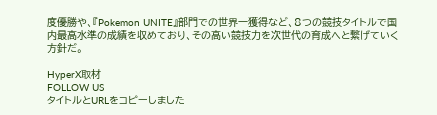度優勝や、『Pokemon UNITE』部門での世界一獲得など、8つの競技タイトルで国内最高水準の成績を収めており、その高い競技力を次世代の育成へと繋げていく方針だ。

HyperX取材
FOLLOW US
タイトルとURLをコピーしました